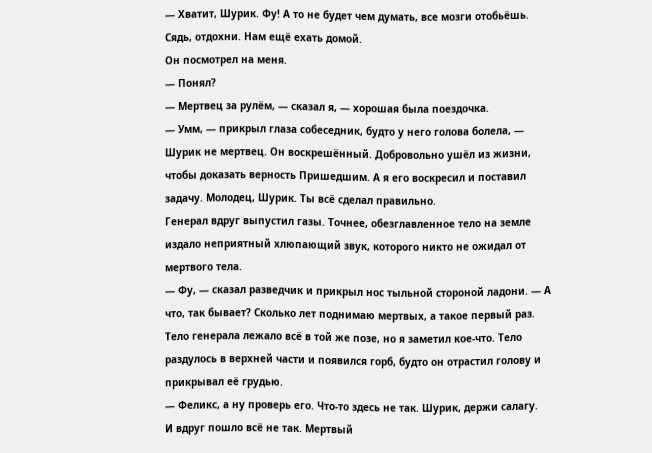— Хватит, Шурик. Фу! А то не будет чем думать, все мозги отобьёшь. Сядь, отдохни. Нам ещё ехать домой.
Он посмотрел на меня.
— Понял?
— Мертвец за рулём, — сказал я, — хорошая была поездочка.
— Умм, — прикрыл глаза собеседник, будто у него голова болела, — Шурик не мертвец. Он воскрешённый. Добровольно ушёл из жизни, чтобы доказать верность Пришедшим. А я его воскресил и поставил задачу. Молодец, Шурик. Ты всё сделал правильно.
Генерал вдруг выпустил газы. Точнее, обезглавленное тело на земле издало неприятный хлюпающий звук, которого никто не ожидал от мертвого тела.
— Фу, — сказал разведчик и прикрыл нос тыльной стороной ладони. — А что, так бывает? Сколько лет поднимаю мертвых, а такое первый раз.
Тело генерала лежало всё в той же позе, но я заметил кое-что. Тело раздулось в верхней части и появился горб, будто он отрастил голову и прикрывал её грудью.
— Феликс, а ну проверь его. Что-то здесь не так. Шурик, держи салагу.
И вдруг пошло всё не так. Мертвый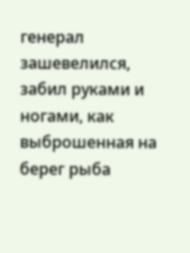генерал зашевелился, забил руками и ногами, как выброшенная на берег рыба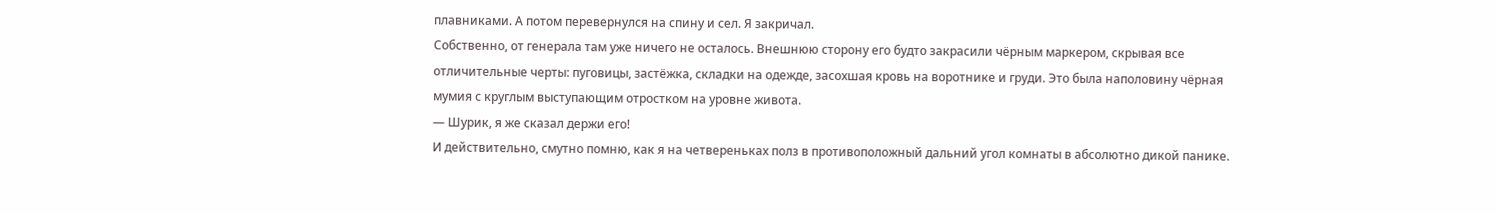плавниками. А потом перевернулся на спину и сел. Я закричал.
Собственно, от генерала там уже ничего не осталось. Внешнюю сторону его будто закрасили чёрным маркером, скрывая все отличительные черты: пуговицы, застёжка, складки на одежде, засохшая кровь на воротнике и груди. Это была наполовину чёрная мумия с круглым выступающим отростком на уровне живота.
— Шурик, я же сказал держи его!
И действительно, смутно помню, как я на четвереньках полз в противоположный дальний угол комнаты в абсолютно дикой панике.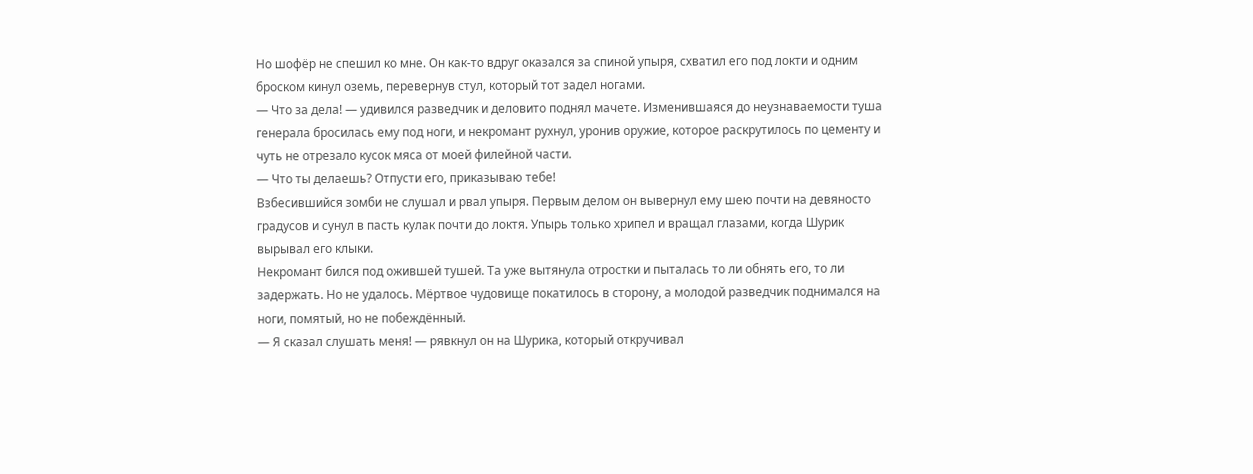Но шофёр не спешил ко мне. Он как-то вдруг оказался за спиной упыря, схватил его под локти и одним броском кинул оземь, перевернув стул, который тот задел ногами.
— Что за дела! — удивился разведчик и деловито поднял мачете. Изменившаяся до неузнаваемости туша генерала бросилась ему под ноги, и некромант рухнул, уронив оружие, которое раскрутилось по цементу и чуть не отрезало кусок мяса от моей филейной части.
— Что ты делаешь? Отпусти его, приказываю тебе!
Взбесившийся зомби не слушал и рвал упыря. Первым делом он вывернул ему шею почти на девяносто градусов и сунул в пасть кулак почти до локтя. Упырь только хрипел и вращал глазами, когда Шурик вырывал его клыки.
Некромант бился под ожившей тушей. Та уже вытянула отростки и пыталась то ли обнять его, то ли задержать. Но не удалось. Мёртвое чудовище покатилось в сторону, а молодой разведчик поднимался на ноги, помятый, но не побеждённый.
— Я сказал слушать меня! — рявкнул он на Шурика, который откручивал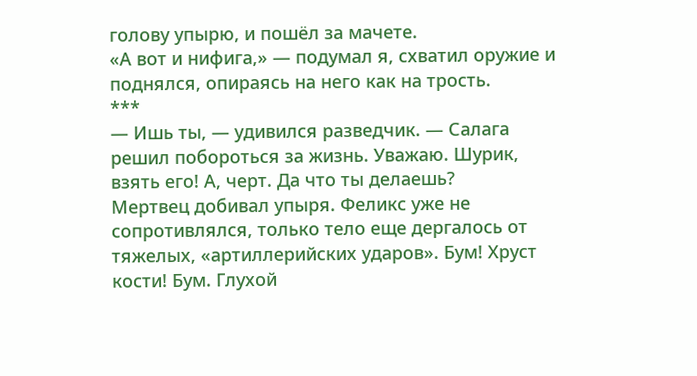голову упырю, и пошёл за мачете.
«А вот и нифига,» — подумал я, схватил оружие и поднялся, опираясь на него как на трость.
***
— Ишь ты, — удивился разведчик. — Салага решил побороться за жизнь. Уважаю. Шурик, взять его! А, черт. Да что ты делаешь?
Мертвец добивал упыря. Феликс уже не сопротивлялся, только тело еще дергалось от тяжелых, «артиллерийских ударов». Бум! Хруст кости! Бум. Глухой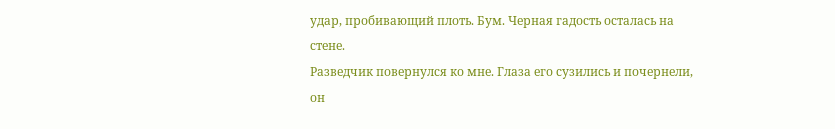удар, пробивающий плоть. Бум. Черная гадость осталась на стене.
Разведчик повернулся ко мне. Глаза его сузились и почернели, он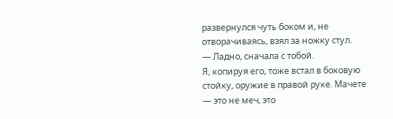развернулся чуть боком и, не отворачиваясь, взял за ножку стул.
— Ладно, сначала с тобой.
Я, копируя его, тоже встал в боковую стойку, оружие в правой руке. Мачете — это не меч, это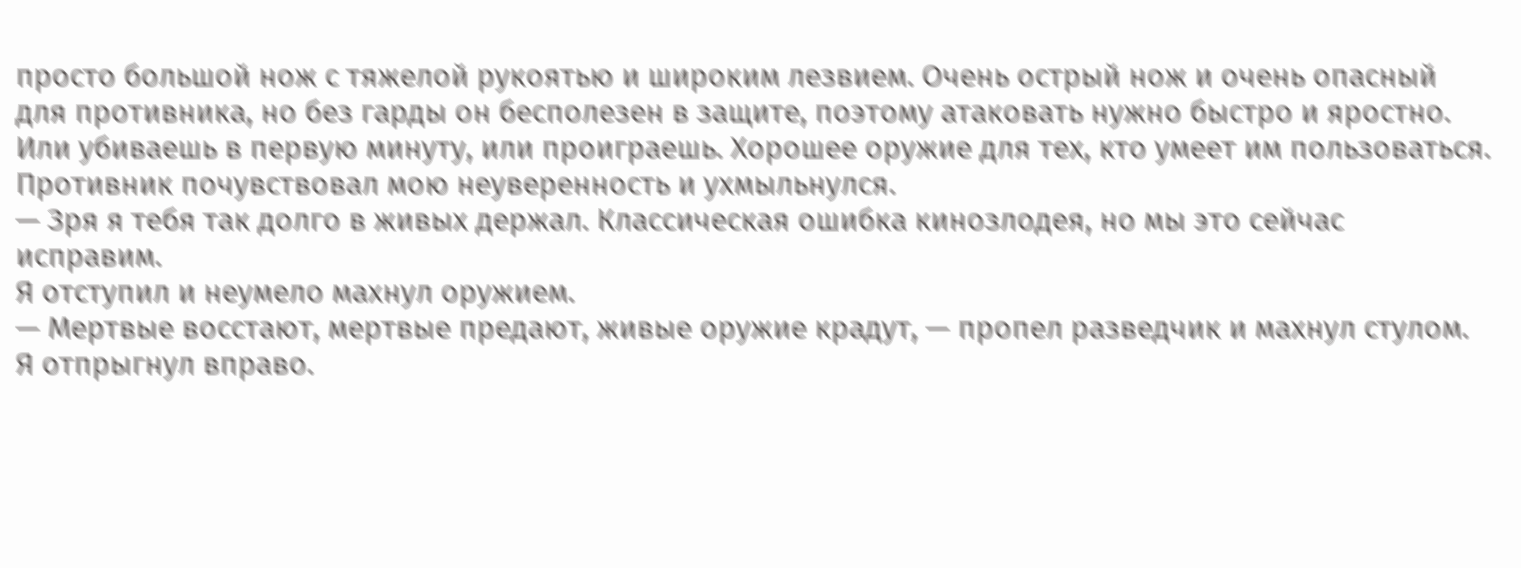просто большой нож с тяжелой рукоятью и широким лезвием. Очень острый нож и очень опасный для противника, но без гарды он бесполезен в защите, поэтому атаковать нужно быстро и яростно. Или убиваешь в первую минуту, или проиграешь. Хорошее оружие для тех, кто умеет им пользоваться.
Противник почувствовал мою неуверенность и ухмыльнулся.
— Зря я тебя так долго в живых держал. Классическая ошибка кинозлодея, но мы это сейчас исправим.
Я отступил и неумело махнул оружием.
— Мертвые восстают, мертвые предают, живые оружие крадут, — пропел разведчик и махнул стулом.
Я отпрыгнул вправо.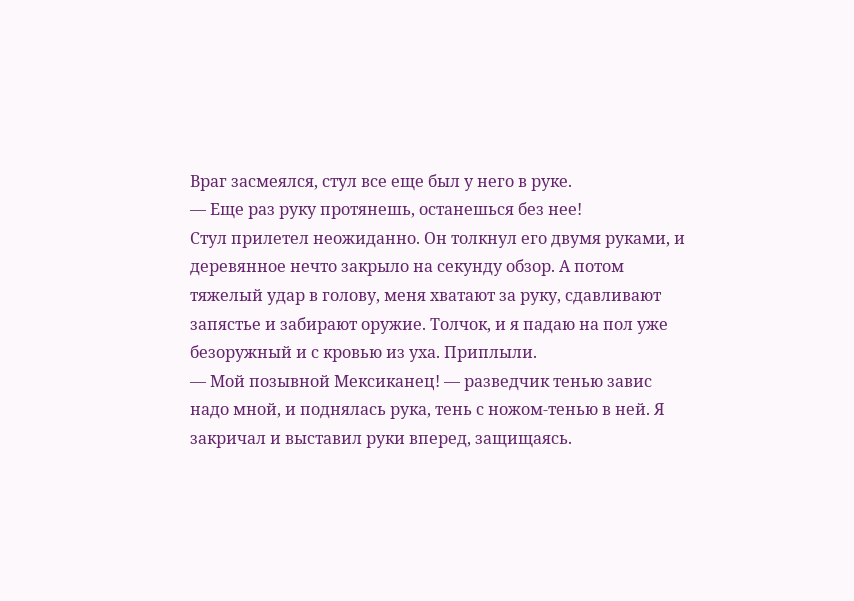Враг засмеялся, стул все еще был у него в руке.
— Еще раз руку протянешь, останешься без нее!
Стул прилетел неожиданно. Он толкнул его двумя руками, и деревянное нечто закрыло на секунду обзор. А потом тяжелый удар в голову, меня хватают за руку, сдавливают запястье и забирают оружие. Толчок, и я падаю на пол уже безоружный и с кровью из уха. Приплыли.
— Мой позывной Мексиканец! — разведчик тенью завис надо мной, и поднялась рука, тень с ножом-тенью в ней. Я закричал и выставил руки вперед, защищаясь.